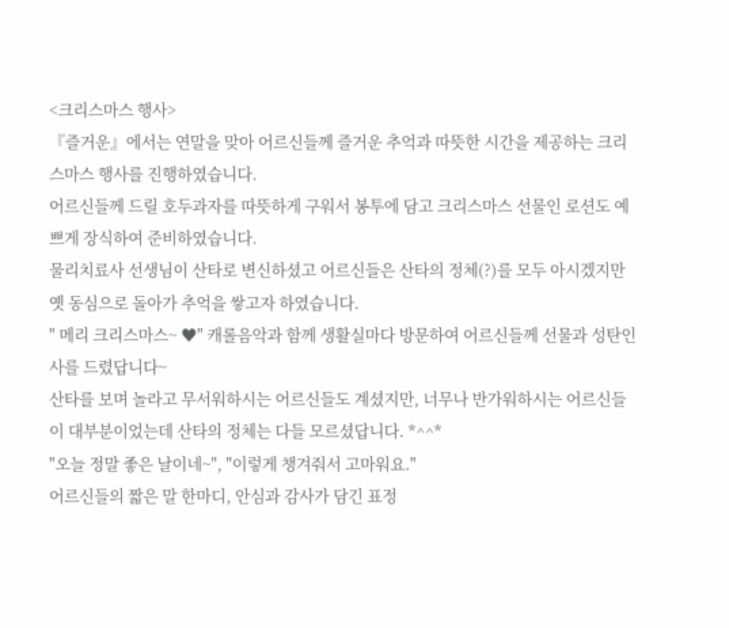<크리스마스 행사>
『즐거운』에서는 연말을 맞아 어르신들께 즐거운 추억과 따뜻한 시간을 제공하는 크리스마스 행사를 진행하였습니다.
어르신들께 드릴 호두과자를 따뜻하게 구워서 봉투에 담고 크리스마스 선물인 로션도 예쁘게 장식하여 준비하였습니다.
물리치료사 선생님이 산타로 변신하셨고 어르신들은 산타의 정체(?)를 모두 아시겠지만 옛 동심으로 돌아가 추억을 쌓고자 하였습니다.
" 메리 크리스마스~ ♥" 캐롤음악과 함께 생활실마다 방문하여 어르신들께 선물과 성탄인사를 드렸답니다~
산타를 보며 놀라고 무서워하시는 어르신들도 계셨지만, 너무나 반가워하시는 어르신들이 대부분이었는데 산타의 정체는 다들 모르셨답니다. *^^*
"오늘 정말 좋은 날이네~", "이렇게 챙겨줘서 고마워요."
어르신들의 짧은 말 한마디, 안심과 감사가 담긴 표정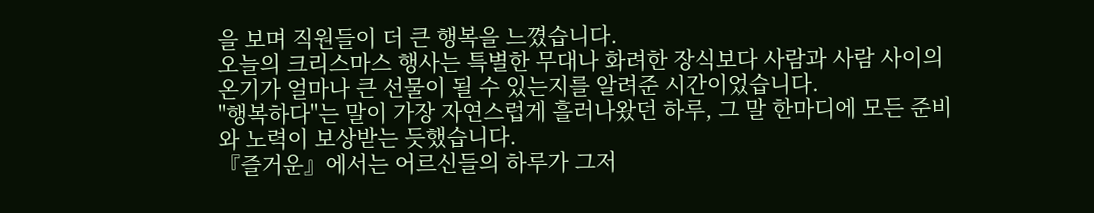을 보며 직원들이 더 큰 행복을 느꼈습니다.
오늘의 크리스마스 행사는 특별한 무대나 화려한 장식보다 사람과 사람 사이의 온기가 얼마나 큰 선물이 될 수 있는지를 알려준 시간이었습니다.
"행복하다"는 말이 가장 자연스럽게 흘러나왔던 하루, 그 말 한마디에 모든 준비와 노력이 보상받는 듯했습니다.
『즐거운』에서는 어르신들의 하루가 그저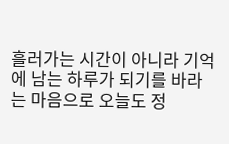흘러가는 시간이 아니라 기억에 남는 하루가 되기를 바라는 마음으로 오늘도 정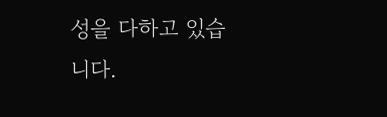성을 다하고 있습니다.